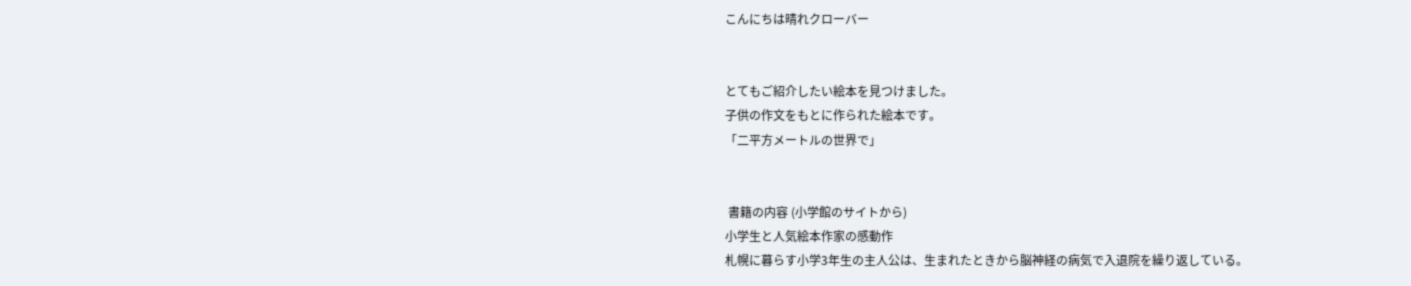こんにちは晴れクローバー


とてもご紹介したい絵本を見つけました。
子供の作文をもとに作られた絵本です。
「二平方メートルの世界で」


 書籍の内容 (小学館のサイトから)
小学生と人気絵本作家の感動作
札幌に暮らす小学3年生の主人公は、生まれたときから脳神経の病気で入退院を繰り返している。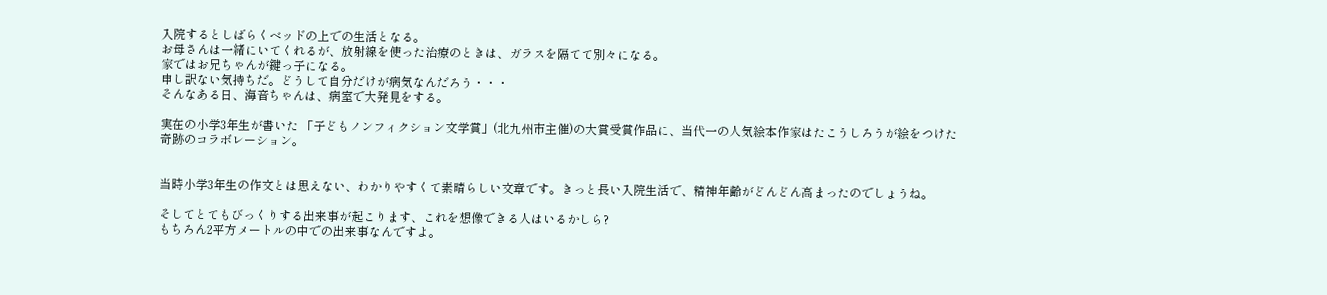入院するとしばらくベッドの上での生活となる。
お母さんは一緒にいてくれるが、放射線を使った治療のときは、ガラスを隔てて別々になる。
家ではお兄ちゃんが鍵っ子になる。
申し訳ない気持ちだ。どうして自分だけが病気なんだろう・・・
そんなある日、海音ちゃんは、病室で大発見をする。

実在の小学3年生が書いた 「子どもノンフィクション文学賞」(北九州市主催)の大賞受賞作品に、当代一の人気絵本作家はたこうしろうが絵をつけた奇跡のコラボレーション。


当時小学3年生の作文とは思えない、わかりやすくて素晴らしい文章です。きっと長い入院生活で、精神年齢がどんどん高まったのでしょうね。

そしてとてもびっくりする出来事が起こります、これを想像できる人はいるかしら?
もちろん2平方メートルの中での出来事なんですよ。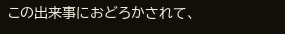この出来事におどろかされて、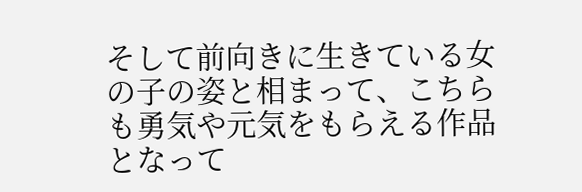そして前向きに生きている女の子の姿と相まって、こちらも勇気や元気をもらえる作品となって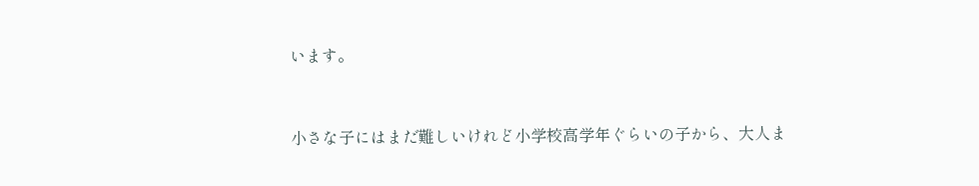います。


小さな子にはまだ難しいけれど小学校高学年ぐらいの子から、大人ま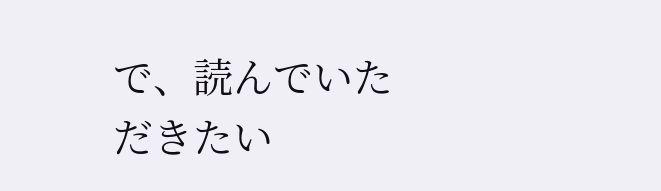で、読んでいただきたい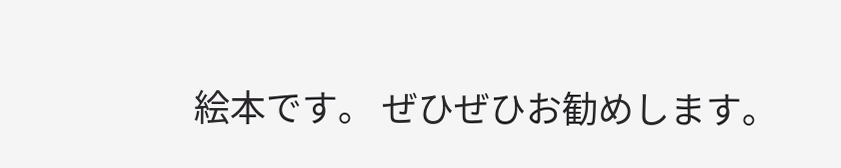絵本です。 ぜひぜひお勧めします。